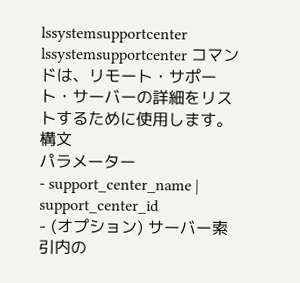lssystemsupportcenter
lssystemsupportcenter コマンドは、リモート・サポート・サーバーの詳細をリストするために使用します。
構文
パラメーター
- support_center_name | support_center_id
- (オプション) サーバー索引内の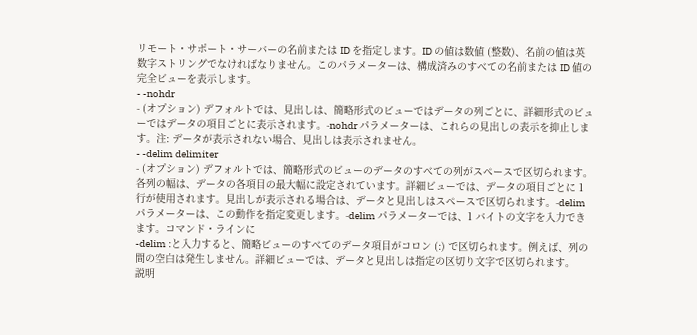リモート・サポート・サーバーの名前または ID を指定します。ID の値は数値 (整数)、名前の値は英数字ストリングでなければなりません。このパラメーターは、構成済みのすべての名前または ID 値の完全ビューを表示します。
- -nohdr
- (オプション) デフォルトでは、見出しは、簡略形式のビューではデータの列ごとに、詳細形式のビューではデータの項目ごとに表示されます。-nohdr パラメーターは、これらの見出しの表示を抑止します。注: データが表示されない場合、見出しは表示されません。
- -delim delimiter
- (オプション) デフォルトでは、簡略形式のビューのデータのすべての列がスペースで区切られます。各列の幅は、データの各項目の最大幅に設定されています。詳細ビューでは、データの項目ごとに 1 行が使用されます。見出しが表示される場合は、データと見出しはスペースで区切られます。-delim パラメーターは、この動作を指定変更します。-delim パラメーターでは、1 バイトの文字を入力できます。コマンド・ラインに
-delim :と入力すると、簡略ビューのすべてのデータ項目がコロン (:) で区切られます。例えば、列の間の空白は発生しません。詳細ビューでは、データと見出しは指定の区切り文字で区切られます。
説明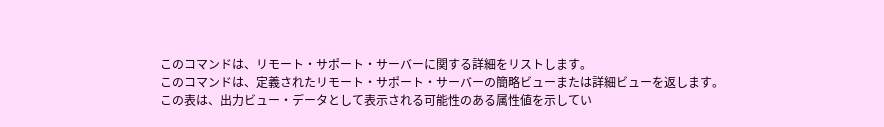このコマンドは、リモート・サポート・サーバーに関する詳細をリストします。
このコマンドは、定義されたリモート・サポート・サーバーの簡略ビューまたは詳細ビューを返します。
この表は、出力ビュー・データとして表示される可能性のある属性値を示してい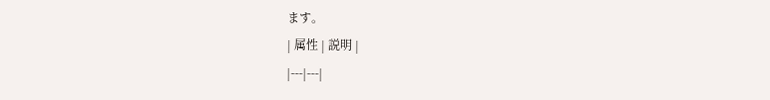ます。
| 属性 | 説明 |
|---|---|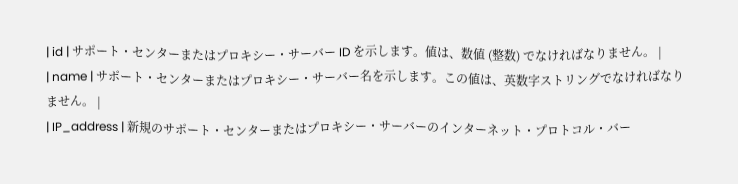| id | サポート・センターまたはプロキシー・サーバー ID を示します。値は、数値 (整数) でなければなりません。 |
| name | サポート・センターまたはプロキシー・サーバー名を示します。この値は、英数字ストリングでなければなりません。 |
| IP_address | 新規のサポート・センターまたはプロキシー・サーバーのインターネット・プロトコル・バー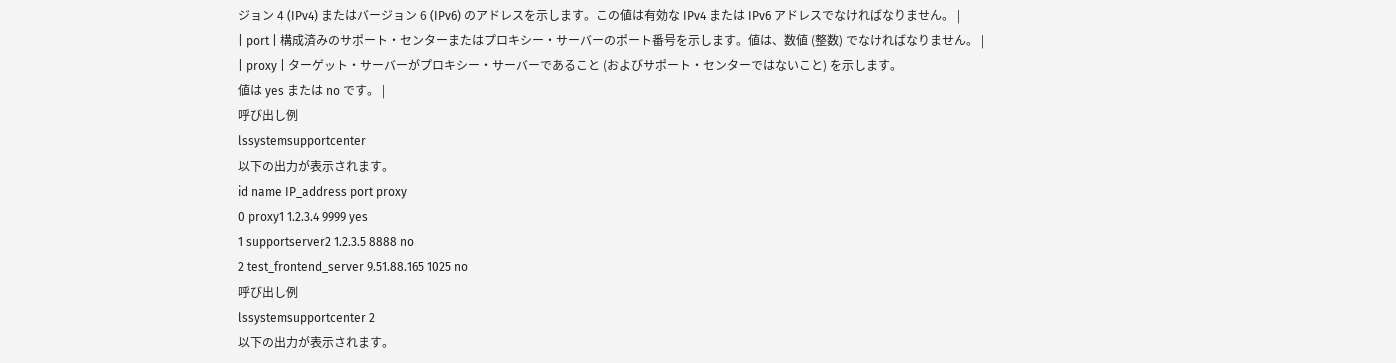ジョン 4 (IPv4) またはバージョン 6 (IPv6) のアドレスを示します。この値は有効な IPv4 または IPv6 アドレスでなければなりません。 |
| port | 構成済みのサポート・センターまたはプロキシー・サーバーのポート番号を示します。値は、数値 (整数) でなければなりません。 |
| proxy | ターゲット・サーバーがプロキシー・サーバーであること (およびサポート・センターではないこと) を示します。
値は yes または no です。 |
呼び出し例
lssystemsupportcenter
以下の出力が表示されます。
id name IP_address port proxy
0 proxy1 1.2.3.4 9999 yes
1 supportserver2 1.2.3.5 8888 no
2 test_frontend_server 9.51.88.165 1025 no
呼び出し例
lssystemsupportcenter 2
以下の出力が表示されます。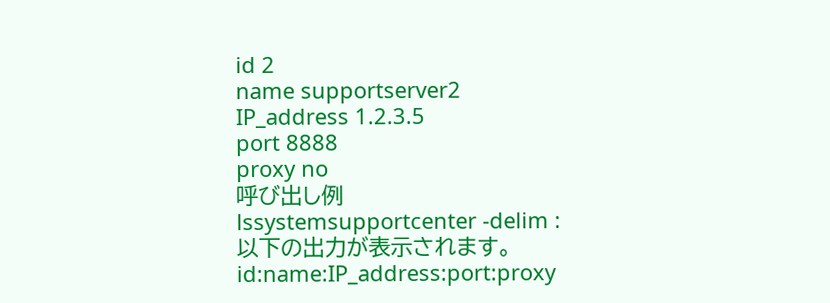id 2
name supportserver2
IP_address 1.2.3.5
port 8888
proxy no
呼び出し例
lssystemsupportcenter -delim :
以下の出力が表示されます。
id:name:IP_address:port:proxy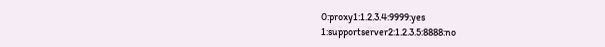0:proxy1:1.2.3.4:9999:yes
1:supportserver2:1.2.3.5:8888:no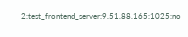2:test_frontend_server:9.51.88.165:1025:no